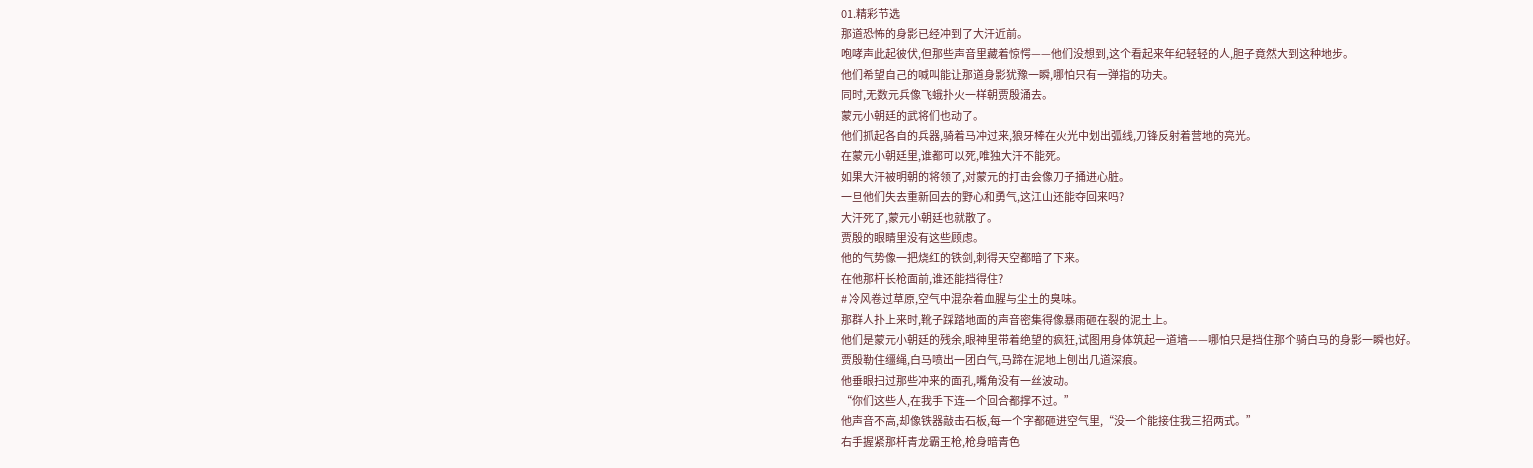01.精彩节选
那道恐怖的身影已经冲到了大汗近前。
咆哮声此起彼伏,但那些声音里藏着惊愕——他们没想到,这个看起来年纪轻轻的人,胆子竟然大到这种地步。
他们希望自己的喊叫能让那道身影犹豫一瞬,哪怕只有一弹指的功夫。
同时,无数元兵像飞蛾扑火一样朝贾殷涌去。
蒙元小朝廷的武将们也动了。
他们抓起各自的兵器,骑着马冲过来,狼牙棒在火光中划出弧线,刀锋反射着营地的亮光。
在蒙元小朝廷里,谁都可以死,唯独大汗不能死。
如果大汗被明朝的将领了,对蒙元的打击会像刀子捅进心脏。
一旦他们失去重新回去的野心和勇气,这江山还能夺回来吗?
大汗死了,蒙元小朝廷也就散了。
贾殷的眼睛里没有这些顾虑。
他的气势像一把烧红的铁剑,刺得天空都暗了下来。
在他那杆长枪面前,谁还能挡得住?
# 冷风卷过草原,空气中混杂着血腥与尘土的臭味。
那群人扑上来时,靴子踩踏地面的声音密集得像暴雨砸在裂的泥土上。
他们是蒙元小朝廷的残余,眼神里带着绝望的疯狂,试图用身体筑起一道墙——哪怕只是挡住那个骑白马的身影一瞬也好。
贾殷勒住缰绳,白马喷出一团白气,马蹄在泥地上刨出几道深痕。
他垂眼扫过那些冲来的面孔,嘴角没有一丝波动。
“你们这些人,在我手下连一个回合都撑不过。”
他声音不高,却像铁器敲击石板,每一个字都砸进空气里,“没一个能接住我三招两式。”
右手握紧那杆青龙霸王枪,枪身暗青色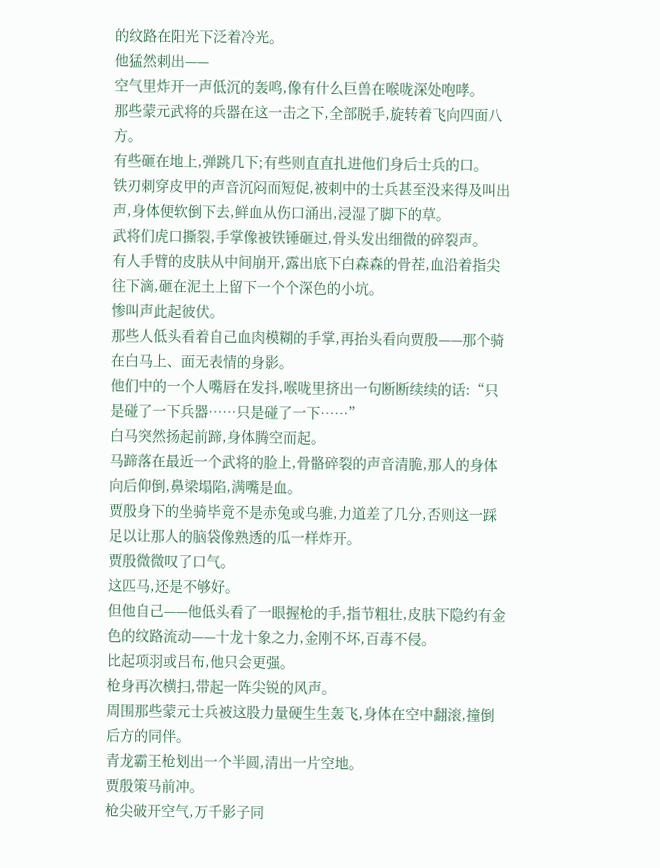的纹路在阳光下泛着冷光。
他猛然刺出——
空气里炸开一声低沉的轰鸣,像有什么巨兽在喉咙深处咆哮。
那些蒙元武将的兵器在这一击之下,全部脱手,旋转着飞向四面八方。
有些砸在地上,弹跳几下;有些则直直扎进他们身后士兵的口。
铁刃刺穿皮甲的声音沉闷而短促,被刺中的士兵甚至没来得及叫出声,身体便软倒下去,鲜血从伤口涌出,浸湿了脚下的草。
武将们虎口撕裂,手掌像被铁锤砸过,骨头发出细微的碎裂声。
有人手臂的皮肤从中间崩开,露出底下白森森的骨茬,血沿着指尖往下滴,砸在泥土上留下一个个深色的小坑。
惨叫声此起彼伏。
那些人低头看着自己血肉模糊的手掌,再抬头看向贾殷——那个骑在白马上、面无表情的身影。
他们中的一个人嘴唇在发抖,喉咙里挤出一句断断续续的话:“只是碰了一下兵器……只是碰了一下……”
白马突然扬起前蹄,身体腾空而起。
马蹄落在最近一个武将的脸上,骨骼碎裂的声音清脆,那人的身体向后仰倒,鼻梁塌陷,满嘴是血。
贾殷身下的坐骑毕竟不是赤兔或乌骓,力道差了几分,否则这一踩足以让那人的脑袋像熟透的瓜一样炸开。
贾殷微微叹了口气。
这匹马,还是不够好。
但他自己——他低头看了一眼握枪的手,指节粗壮,皮肤下隐约有金色的纹路流动——十龙十象之力,金刚不坏,百毒不侵。
比起项羽或吕布,他只会更强。
枪身再次横扫,带起一阵尖锐的风声。
周围那些蒙元士兵被这股力量硬生生轰飞,身体在空中翻滚,撞倒后方的同伴。
青龙霸王枪划出一个半圆,清出一片空地。
贾殷策马前冲。
枪尖破开空气,万千影子同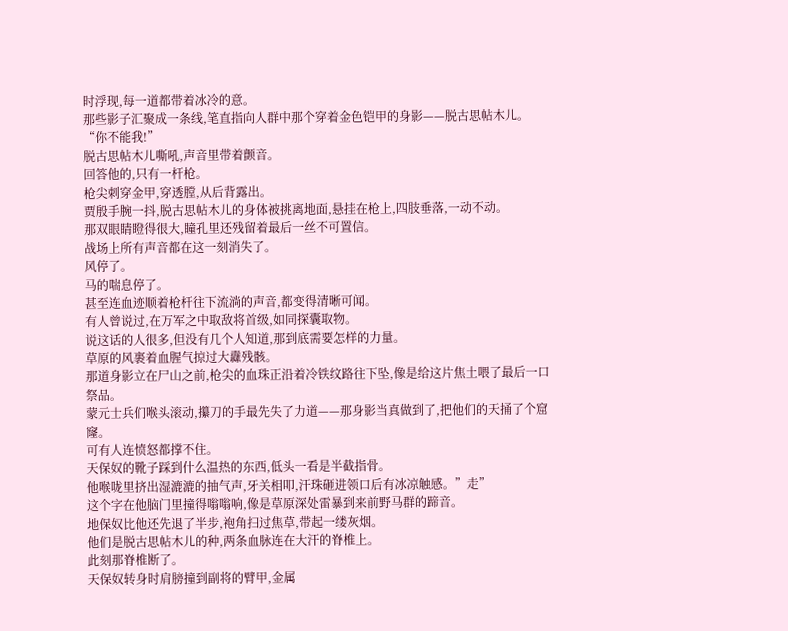时浮现,每一道都带着冰冷的意。
那些影子汇聚成一条线,笔直指向人群中那个穿着金色铠甲的身影——脱古思帖木儿。
“你不能我!”
脱古思帖木儿嘶吼,声音里带着颤音。
回答他的,只有一杆枪。
枪尖刺穿金甲,穿透膛,从后背露出。
贾殷手腕一抖,脱古思帖木儿的身体被挑离地面,悬挂在枪上,四肢垂落,一动不动。
那双眼睛瞪得很大,瞳孔里还残留着最后一丝不可置信。
战场上所有声音都在这一刻消失了。
风停了。
马的喘息停了。
甚至连血迹顺着枪杆往下流淌的声音,都变得清晰可闻。
有人曾说过,在万军之中取敌将首级,如同探囊取物。
说这话的人很多,但没有几个人知道,那到底需要怎样的力量。
草原的风裹着血腥气掠过大纛残骸。
那道身影立在尸山之前,枪尖的血珠正沿着冷铁纹路往下坠,像是给这片焦土喂了最后一口祭品。
蒙元士兵们喉头滚动,攥刀的手最先失了力道——那身影当真做到了,把他们的天捅了个窟窿。
可有人连愤怒都撑不住。
天保奴的靴子踩到什么温热的东西,低头一看是半截指骨。
他喉咙里挤出湿漉漉的抽气声,牙关相叩,汗珠砸进领口后有冰凉触感。”走”
这个字在他脑门里撞得嗡嗡响,像是草原深处雷暴到来前野马群的蹄音。
地保奴比他还先退了半步,袍角扫过焦草,带起一缕灰烟。
他们是脱古思帖木儿的种,两条血脉连在大汗的脊椎上。
此刻那脊椎断了。
天保奴转身时肩膀撞到副将的臂甲,金属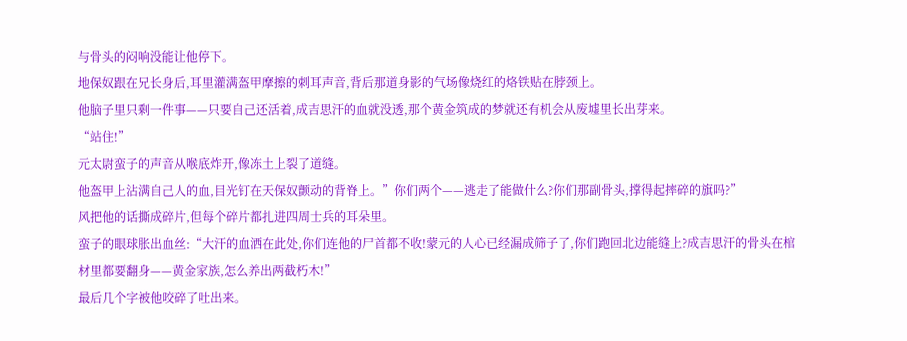与骨头的闷响没能让他停下。
地保奴跟在兄长身后,耳里灌满盔甲摩擦的刺耳声音,背后那道身影的气场像烧红的烙铁贴在脖颈上。
他脑子里只剩一件事——只要自己还活着,成吉思汗的血就没透,那个黄金筑成的梦就还有机会从废墟里长出芽来。
“站住!”
元太尉蛮子的声音从喉底炸开,像冻土上裂了道缝。
他盔甲上沾满自己人的血,目光钉在天保奴颤动的背脊上。”你们两个——逃走了能做什么?你们那副骨头,撑得起摔碎的旗吗?”
风把他的话撕成碎片,但每个碎片都扎进四周士兵的耳朵里。
蛮子的眼球胀出血丝:“大汗的血洒在此处,你们连他的尸首都不收!蒙元的人心已经漏成筛子了,你们跑回北边能缝上?成吉思汗的骨头在棺材里都要翻身——黄金家族,怎么养出两截朽木!”
最后几个字被他咬碎了吐出来。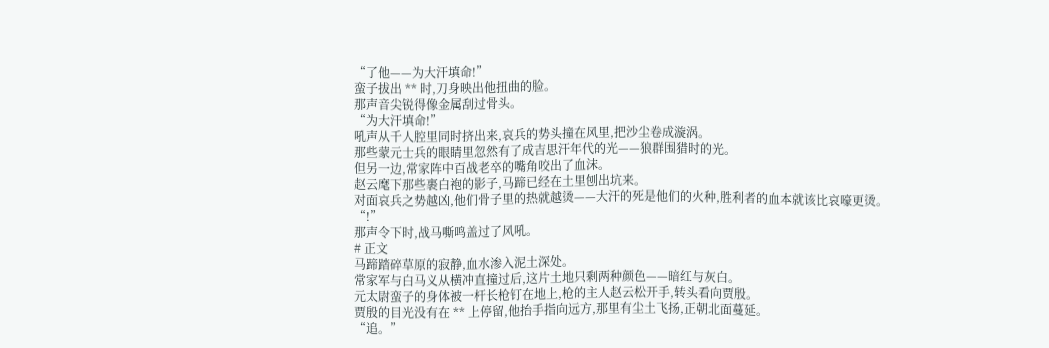“了他——为大汗填命!”
蛮子拔出 ** 时,刀身映出他扭曲的脸。
那声音尖锐得像金属刮过骨头。
“为大汗填命!”
吼声从千人腔里同时挤出来,哀兵的势头撞在风里,把沙尘卷成漩涡。
那些蒙元士兵的眼睛里忽然有了成吉思汗年代的光——狼群围猎时的光。
但另一边,常家阵中百战老卒的嘴角咬出了血沫。
赵云麾下那些裹白袍的影子,马蹄已经在土里刨出坑来。
对面哀兵之势越凶,他们骨子里的热就越烫——大汗的死是他们的火种,胜利者的血本就该比哀嚎更烫。
“!”
那声令下时,战马嘶鸣盖过了风吼。
# 正文
马蹄踏碎草原的寂静,血水渗入泥土深处。
常家军与白马义从横冲直撞过后,这片土地只剩两种颜色——暗红与灰白。
元太尉蛮子的身体被一杆长枪钉在地上,枪的主人赵云松开手,转头看向贾殷。
贾殷的目光没有在 ** 上停留,他抬手指向远方,那里有尘土飞扬,正朝北面蔓延。
“追。”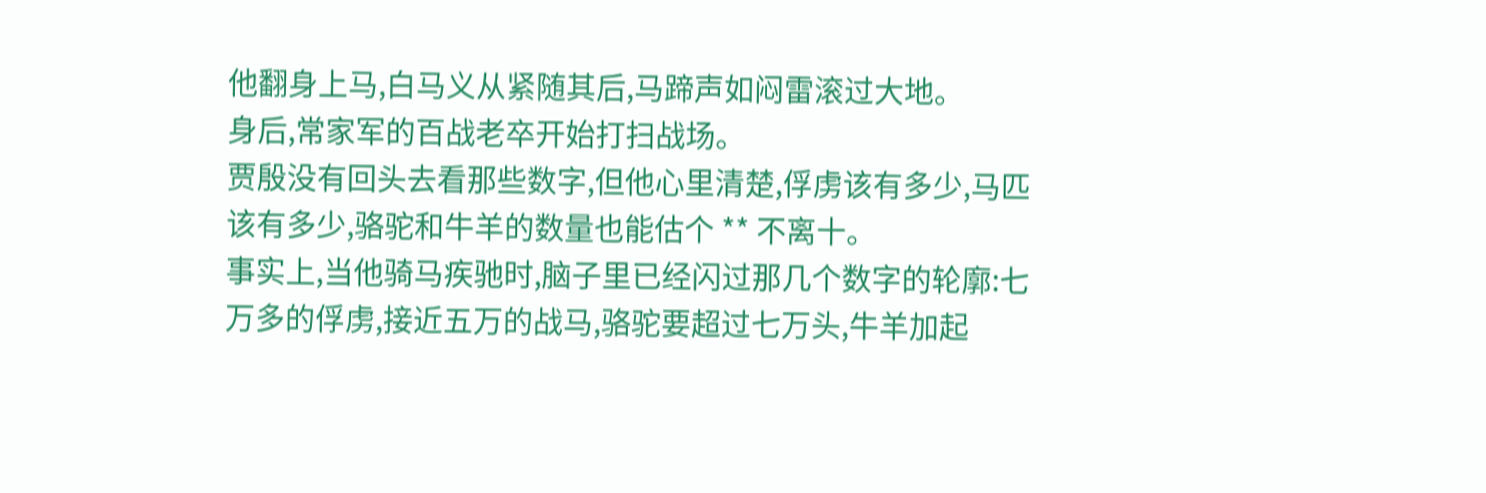他翻身上马,白马义从紧随其后,马蹄声如闷雷滚过大地。
身后,常家军的百战老卒开始打扫战场。
贾殷没有回头去看那些数字,但他心里清楚,俘虏该有多少,马匹该有多少,骆驼和牛羊的数量也能估个 ** 不离十。
事实上,当他骑马疾驰时,脑子里已经闪过那几个数字的轮廓:七万多的俘虏,接近五万的战马,骆驼要超过七万头,牛羊加起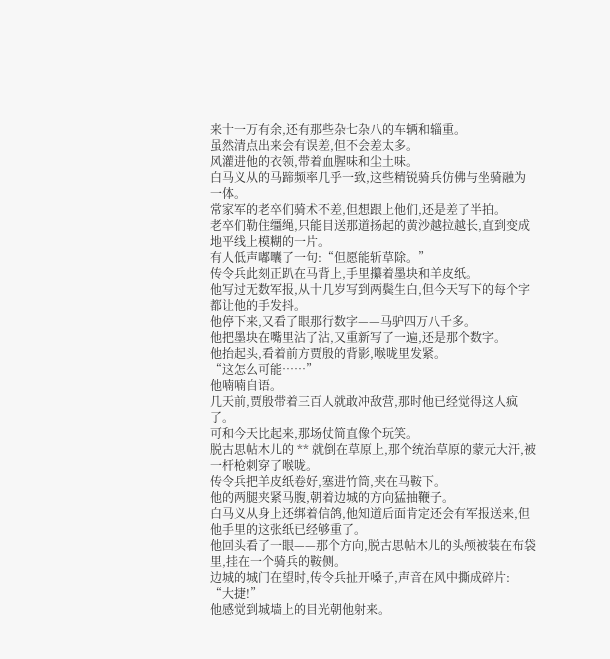来十一万有余,还有那些杂七杂八的车辆和辎重。
虽然清点出来会有误差,但不会差太多。
风灌进他的衣领,带着血腥味和尘土味。
白马义从的马蹄频率几乎一致,这些精锐骑兵仿佛与坐骑融为一体。
常家军的老卒们骑术不差,但想跟上他们,还是差了半拍。
老卒们勒住缰绳,只能目送那道扬起的黄沙越拉越长,直到变成地平线上模糊的一片。
有人低声嘟囔了一句:“但愿能斩草除。”
传令兵此刻正趴在马背上,手里攥着墨块和羊皮纸。
他写过无数军报,从十几岁写到两鬓生白,但今天写下的每个字都让他的手发抖。
他停下来,又看了眼那行数字——马驴四万八千多。
他把墨块在嘴里沾了沾,又重新写了一遍,还是那个数字。
他抬起头,看着前方贾殷的背影,喉咙里发紧。
“这怎么可能……”
他喃喃自语。
几天前,贾殷带着三百人就敢冲敌营,那时他已经觉得这人疯了。
可和今天比起来,那场仗简直像个玩笑。
脱古思帖木儿的 ** 就倒在草原上,那个统治草原的蒙元大汗,被一杆枪刺穿了喉咙。
传令兵把羊皮纸卷好,塞进竹筒,夹在马鞍下。
他的两腿夹紧马腹,朝着边城的方向猛抽鞭子。
白马义从身上还绑着信鸽,他知道后面肯定还会有军报送来,但他手里的这张纸已经够重了。
他回头看了一眼——那个方向,脱古思帖木儿的头颅被装在布袋里,挂在一个骑兵的鞍侧。
边城的城门在望时,传令兵扯开嗓子,声音在风中撕成碎片:
“大捷!”
他感觉到城墙上的目光朝他射来。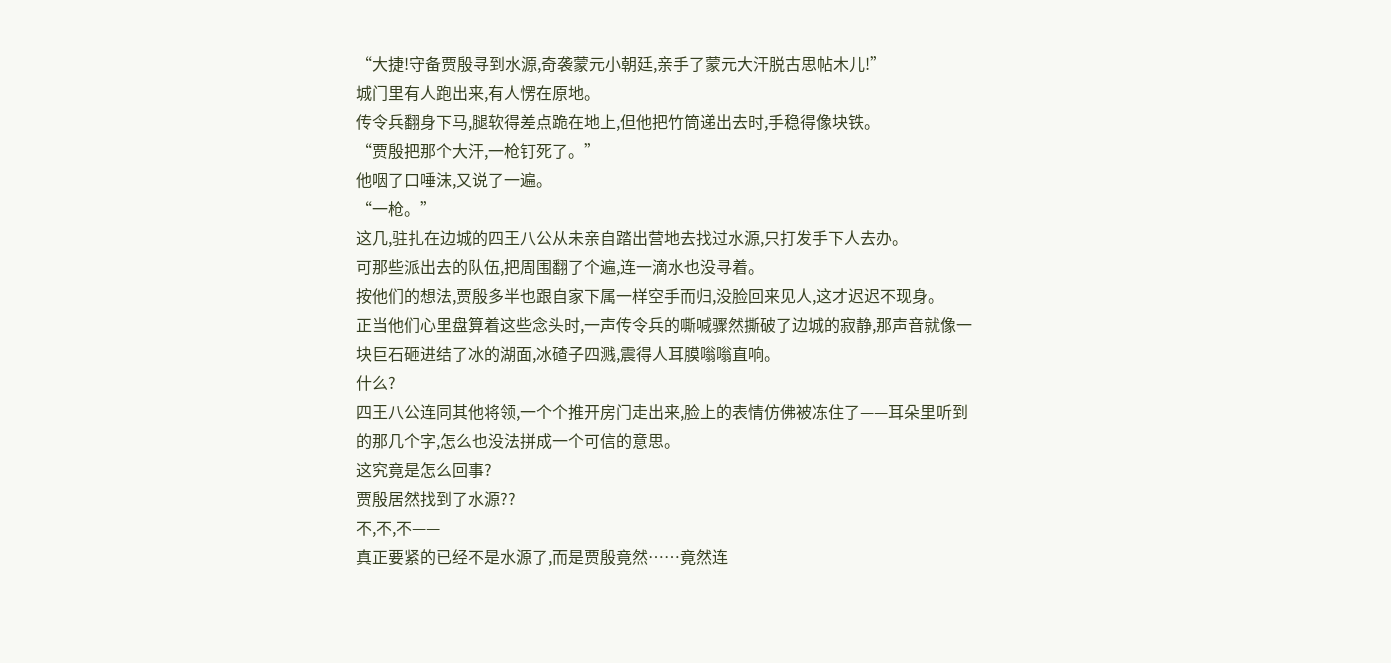“大捷!守备贾殷寻到水源,奇袭蒙元小朝廷,亲手了蒙元大汗脱古思帖木儿!”
城门里有人跑出来,有人愣在原地。
传令兵翻身下马,腿软得差点跪在地上,但他把竹筒递出去时,手稳得像块铁。
“贾殷把那个大汗,一枪钉死了。”
他咽了口唾沫,又说了一遍。
“一枪。”
这几,驻扎在边城的四王八公从未亲自踏出营地去找过水源,只打发手下人去办。
可那些派出去的队伍,把周围翻了个遍,连一滴水也没寻着。
按他们的想法,贾殷多半也跟自家下属一样空手而归,没脸回来见人,这才迟迟不现身。
正当他们心里盘算着这些念头时,一声传令兵的嘶喊骤然撕破了边城的寂静,那声音就像一块巨石砸进结了冰的湖面,冰碴子四溅,震得人耳膜嗡嗡直响。
什么?
四王八公连同其他将领,一个个推开房门走出来,脸上的表情仿佛被冻住了——耳朵里听到的那几个字,怎么也没法拼成一个可信的意思。
这究竟是怎么回事?
贾殷居然找到了水源??
不,不,不——
真正要紧的已经不是水源了,而是贾殷竟然……竟然连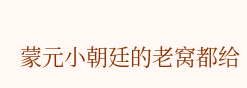蒙元小朝廷的老窝都给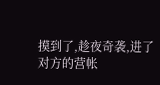摸到了,趁夜奇袭,进了对方的营帐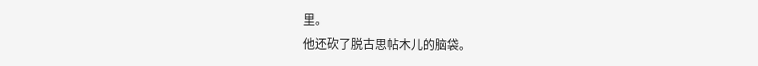里。
他还砍了脱古思帖木儿的脑袋。